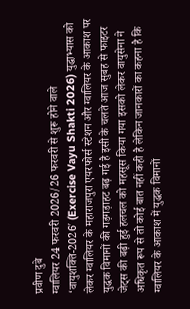प्रवीण दुबे
ग्वालियर 24 फरवरी 2026/26 फरवरी से शुरू होने वाले ‘वायुशक्ति-2026′ (Exercise Vayu Shakti 2026) युद्धाभ्यास को लेकर ग्वालियर के महाराजपुरा एयरफोर्स स्टेशन और ग्वालियर के आकाश पर युद्धक विमानों की गड़गड़ाहट बढ़ गई है इसी के चलते आज सुबह से फाइटर जेट्स की बढ़ी हुई हलचल को महसूस किया गया इसको लेकर वायुसेना ने अधिकृत रूप से तो कोई बात नहीं कही है लेकिन जानकारों का कहना है कि ग्वालियर के आकाश में युद्धक विमानों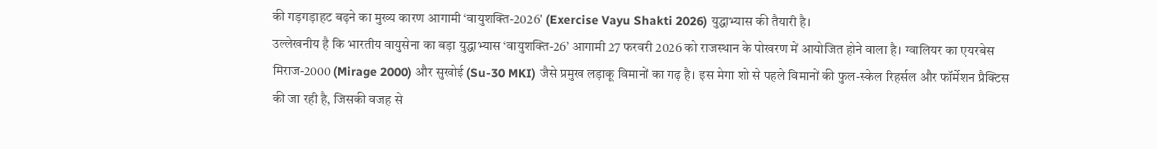की गड़गड़ाहट बढ़ने का मुख्य कारण आगामी ‘वायुशक्ति-2026′ (Exercise Vayu Shakti 2026) युद्धाभ्यास की तैयारी है।
उल्लेखनीय है कि भारतीय वायुसेना का बड़ा युद्धाभ्यास ‘वायुशक्ति-26’ आगामी 27 फरवरी 2026 को राजस्थान के पोखरण में आयोजित होने वाला है। ग्वालियर का एयरबेस मिराज-2000 (Mirage 2000) और सुखोई (Su-30 MKI) जैसे प्रमुख लड़ाकू विमानों का गढ़ है। इस मेगा शो से पहले विमानों की फुल-स्केल रिहर्सल और फॉर्मेशन प्रैक्टिस की जा रही है, जिसकी वजह से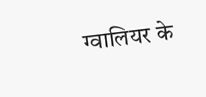ग्वालियर के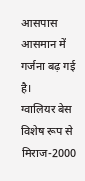आसपास आसमान में गर्जना बढ़ गई है।
ग्वालियर बेस विशेष रूप से मिराज-2000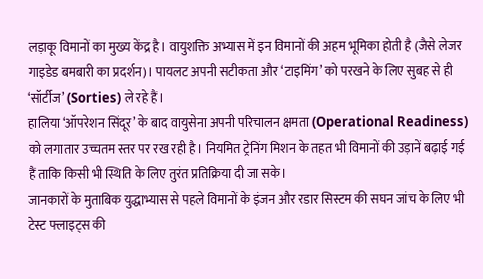लड़ाकू विमानों का मुख्य केंद्र है। वायुशक्ति अभ्यास में इन विमानों की अहम भूमिका होती है (जैसे लेजर गाइडेड बमबारी का प्रदर्शन)। पायलट अपनी सटीकता और ‘टाइमिंग’ को परखने के लिए सुबह से ही ‘सॉर्टीज’ (Sorties) ले रहे हैं।
हालिया ‘ऑपरेशन सिंदूर’ के बाद वायुसेना अपनी परिचालन क्षमता (Operational Readiness) को लगातार उच्चतम स्तर पर रख रही है। नियमित ट्रेनिंग मिशन के तहत भी विमानों की उड़ानें बढ़ाई गई हैं ताकि किसी भी स्थिति के लिए तुरंत प्रतिक्रिया दी जा सके।
जानकारों के मुताबिक युद्धाभ्यास से पहले विमानों के इंजन और रडार सिस्टम की सघन जांच के लिए भी टेस्ट फ्लाइट्स की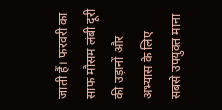जाती हैं। फरवरी का साफ मौसम लंबी दूरी की उड़ानों और अभ्यास के लिए सबसे उपयुक्त माना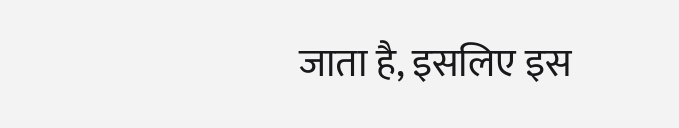जाता है, इसलिए इस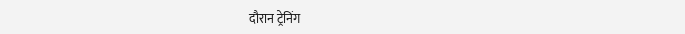दौरान ट्रेनिंग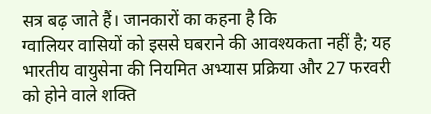सत्र बढ़ जाते हैं। जानकारों का कहना है कि
ग्वालियर वासियों को इससे घबराने की आवश्यकता नहीं है; यह भारतीय वायुसेना की नियमित अभ्यास प्रक्रिया और 27 फरवरी को होने वाले शक्ति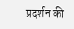प्रदर्शन की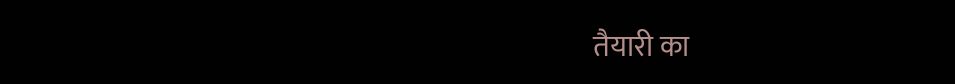तैयारी का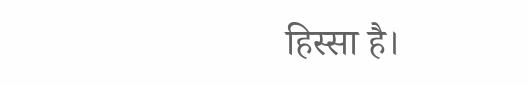हिस्सा है।